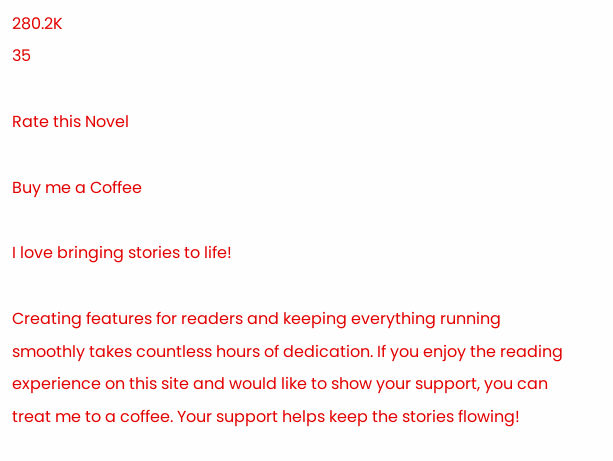280.2K
35

Rate this Novel

Buy me a Coffee

I love bringing stories to life!

Creating features for readers and keeping everything running smoothly takes countless hours of dedication. If you enjoy the reading experience on this site and would like to show your support, you can treat me to a coffee. Your support helps keep the stories flowing!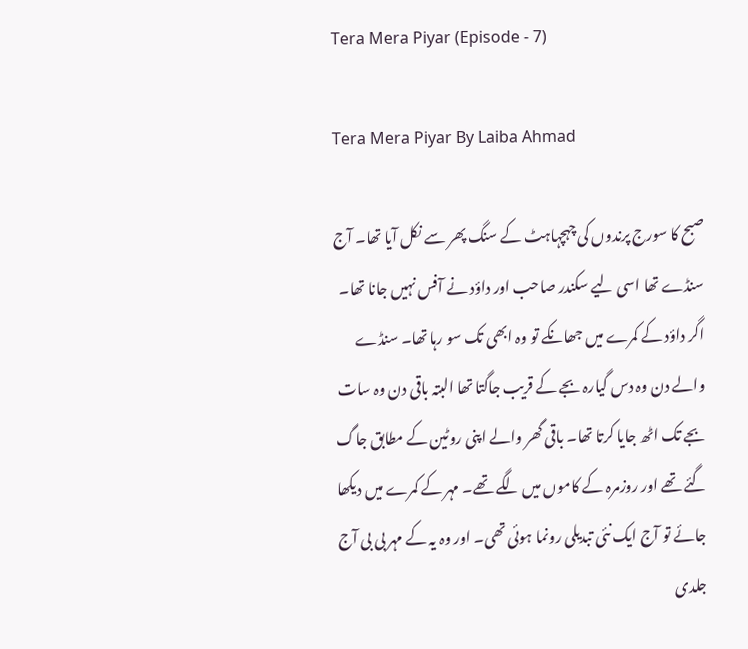Tera Mera Piyar (Episode - 7)

Tera Mera Piyar By Laiba Ahmad

صبح کا سورج پرندوں کی چہچہاہٹ کے سنگ پھر سے نکل آیا تھا۔ آج سنڈے تھا اسی لیے سکندر صاحب اور داؤد نے آفس نہیں جانا تھا۔ اگر داؤد کے کمرے میں جھانکے تو وہ ابھی تک سو رہا تھا۔ سنڈے والے دن وہ دس گیارہ بجے کے قریب جاگتا تھا البتہ باقی دن وہ سات بجے تک اٹھ جایا کرتا تھا۔ باقی گھر والے اپنی روٹین کے مطابق جاگ گئے تھے اور روزمرہ کے کاموں میں لگے تھے۔ مہر کے کمرے میں دیکھا جائے تو آج ایک نئی تبدیلی رونما ہوئی تھی۔ اور وہ یہ کے مہر بی بی آج جلدی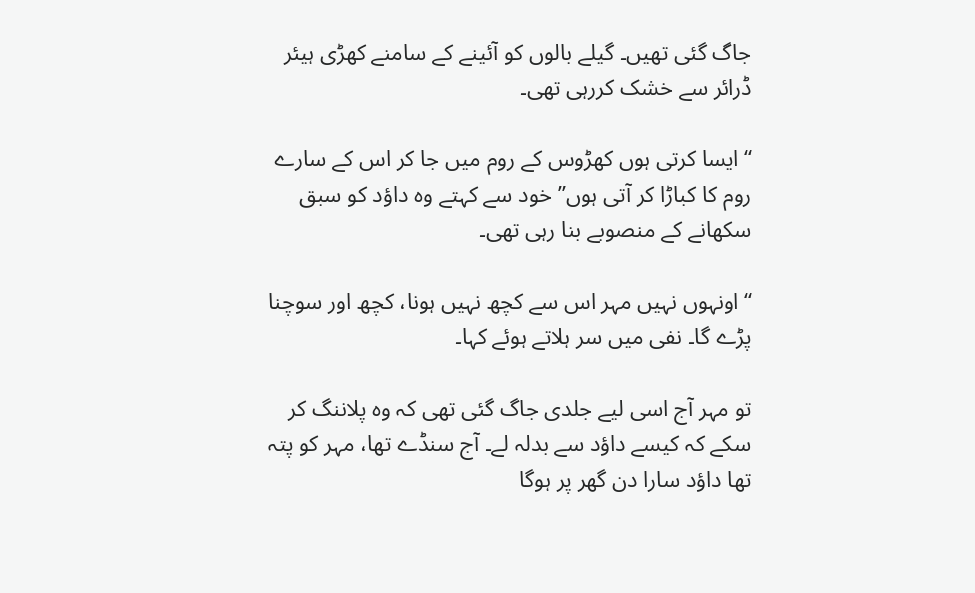جاگ گئی تھیں۔ گیلے بالوں کو آئینے کے سامنے کھڑی ہیئر ڈرائر سے خشک کررہی تھی۔

“ایسا کرتی ہوں کھڑوس کے روم میں جا کر اس کے سارے روم کا کباڑا کر آتی ہوں” خود سے کہتے وہ داؤد کو سبق سکھانے کے منصوبے بنا رہی تھی۔

“اونہوں نہیں مہر اس سے کچھ نہیں ہونا، کچھ اور سوچنا پڑے گا۔ نفی میں سر ہلاتے ہوئے کہا۔

تو مہر آج اسی لیے جلدی جاگ گئی تھی کہ وہ پلاننگ کر سکے کہ کیسے داؤد سے بدلہ لے۔ آج سنڈے تھا، مہر کو پتہ تھا داؤد سارا دن گھر پر ہوگا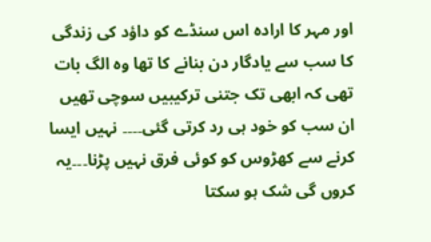اور مہر کا ارادہ اس سنڈے کو داؤد کی زندگی کا سب سے یادگار دن بنانے کا تھا وہ الگ بات تھی کہ ابھی تک جتنی ترکیبیں سوچی تھیں ان سب کو خود ہی رد کرتی گئی۔۔۔۔ نہیں ایسا کرنے سے کھڑوس کو کوئی فرق نہیں پڑنا۔۔۔یہ کروں گی شک ہو سکتا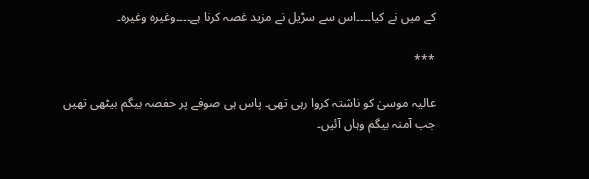کے میں نے کیا۔۔۔۔اس سے سڑیل نے مزید غصہ کرنا ہے۔۔۔۔وغیرہ وغیرہ۔

***

عالیہ موسیٰ کو ناشتہ کروا رہی تھی۔ پاس ہی صوفے پر حفصہ بیگم بیٹھی تھیں جب آمنہ بیگم وہاں آئیں۔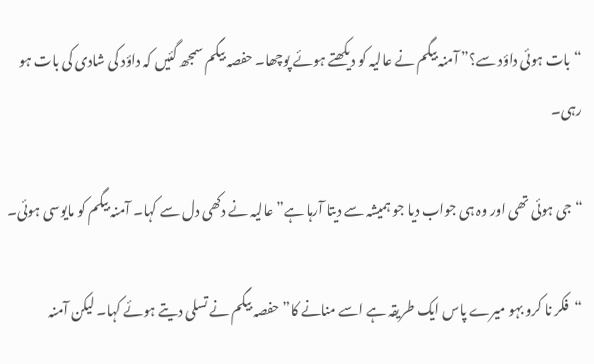“بات ہوئی داؤد سے؟” آمنہ بیگم نے عالیہ کو دیکھتے ہوئے پوچھا۔ حفصہ بیگم سمجھ گئیں کہ داؤد کی شادی کی بات ہو رہی۔

“جی ہوئی تھی اور وہ ہی جواب دیا جو ہمیشہ سے دیتا آرہا ہے” عالیہ نے دکھی دل سے کہا۔ آمنہ بیگم کو مایوسی ہوئی۔

“فکر نا کرو بہو میرے پاس ایک طریقہ ہے اسے منانے کا” حفصہ بیگم نے تسلی دیتے ہوئے کہا۔ لیکن آمنہ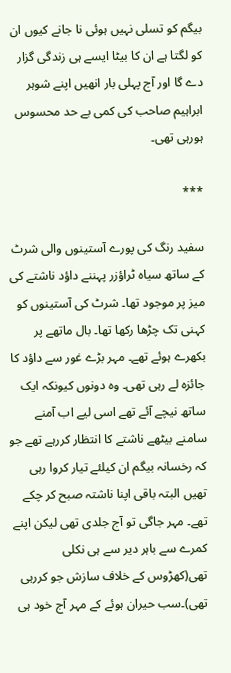بیگم کو تسلی نہیں ہوئی نا جانے کیوں ان کو لگتا ہے ان کا بیٹا ایسے ہی زندگی گزار دے گا اور آج پہلی بار انھیں اپنے شوہر ابراہیم صاحب کی کمی بے حد محسوس ہورہی تھی۔

***

سفید رنگ کی پورے آستینوں والی شرٹ کے ساتھ سیاہ ٹراؤزر پہننے داؤد ناشتے کی میز پر موجود تھا۔ شرٹ کی آستینوں کو کہنی تک چڑھا رکھا تھا۔ بال ماتھے پر بکھرے ہوئے تھے۔ مہر بڑے غور سے داؤد کا جائزہ لے رہی تھی۔ وہ دونوں کیونکہ ایک ساتھ نیچے آئے تھے اسی لیے اب آمنے سامنے بیٹھے ناشتے کا انتظار کررہے تھے جو کہ رخسانہ بیگم ان کیلئے تیار کروا رہی تھیں البتہ باقی اپنا ناشتہ صبح کر چکے تھے۔ مہر جاگی تو آج جلدی تھی لیکن اپنے کمرے سے باہر دیر سے ہی نکلی تھی(کھڑوس کے خلاف سازش جو کررہی تھی)۔سب حیران ہوئے کے مہر آج خود ہی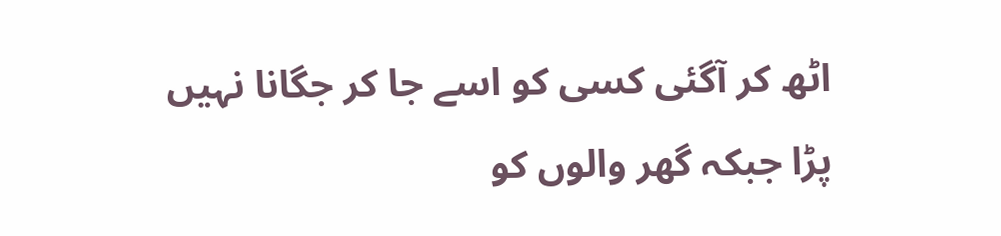اٹھ کر آگئی کسی کو اسے جا کر جگانا نہیں پڑا جبکہ گھر والوں کو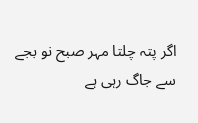اگر پتہ چلتا مہر صبح نو بجے سے جاگ رہی ہے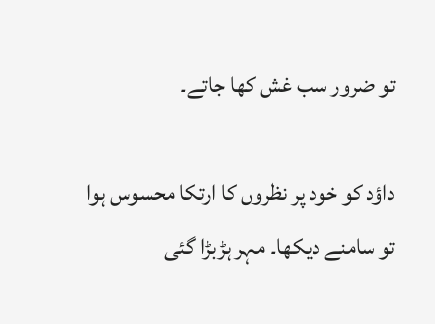تو ضرور سب غش کھا جاتے۔

داؤد کو خود پر نظروں کا ارتکا محسوس ہوا تو سامنے دیکھا۔ مہر ہڑبڑا گئی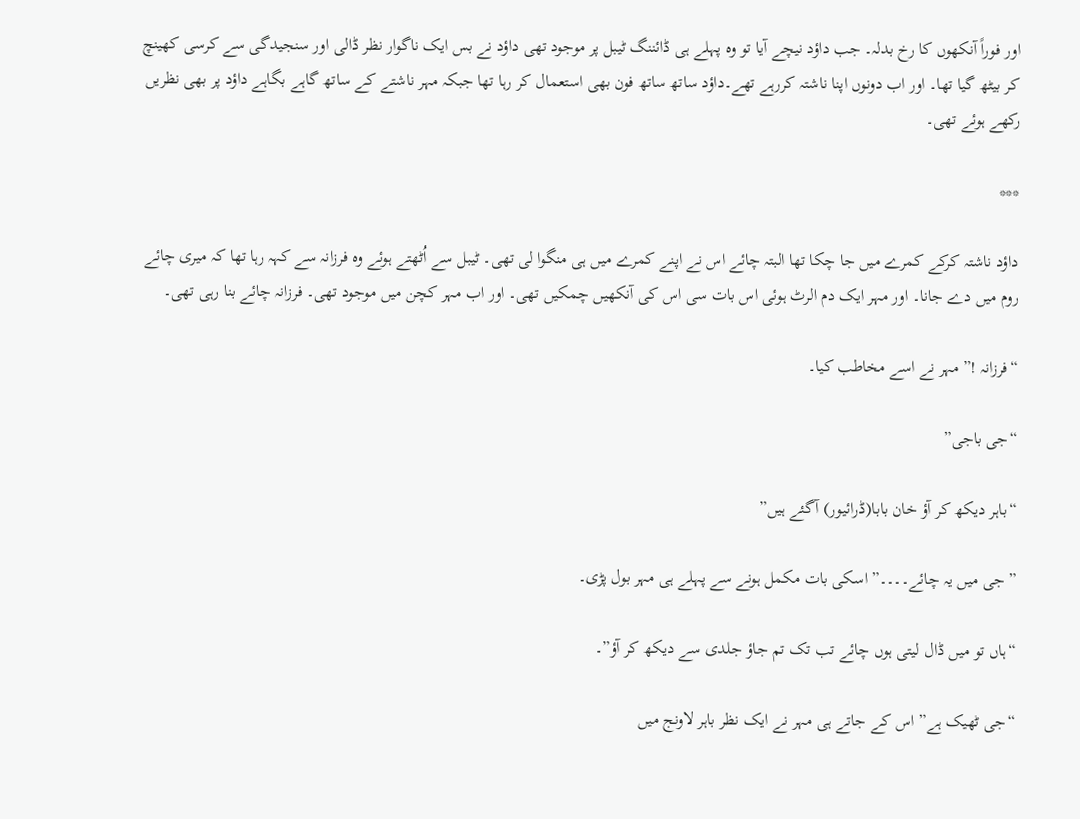اور فوراً آنکھوں کا رخ بدلہ۔ جب داؤد نیچے آیا تو وہ پہلے ہی ڈائننگ ٹیبل پر موجود تھی داؤد نے بس ایک ناگوار نظر ڈالی اور سنجیدگی سے کرسی کھینچ کر بیٹھ گیا تھا۔ اور اب دونوں اپنا ناشتہ کررہے تھے۔داؤد ساتھ ساتھ فون بھی استعمال کر رہا تھا جبکہ مہر ناشتے کے ساتھ گاہے بگاہے داؤد پر بھی نظریں رکھے ہوئے تھی۔

***

داؤد ناشتہ کرکے کمرے میں جا چکا تھا البتہ چائے اس نے اپنے کمرے میں ہی منگوا لی تھی۔ ٹیبل سے اُٹھتے ہوئے وہ فرزانہ سے کہہ رہا تھا کہ میری چائے روم میں دے جانا۔ اور مہر ایک دم الرٹ ہوئی اس بات سی اس کی آنکھیں چمکیں تھی۔ اور اب مہر کچن میں موجود تھی۔ فرزانہ چائے بنا رہی تھی۔

“فرزانہ !” مہر نے اسے مخاطب کیا۔

“جی باجی”

“باہر دیکھ کر آؤ خان بابا(ڈرائیور) آگئے ہیں”

” جی میں یہ چائے۔۔۔۔” اسکی بات مکمل ہونے سے پہلے ہی مہر بول پڑی۔

“ہاں تو میں ڈال لیتی ہوں چائے تب تک تم جاؤ جلدی سے دیکھ کر آؤ”۔

“جی ٹھیک ہے” اس کے جاتے ہی مہر نے ایک نظر باہر لاونج میں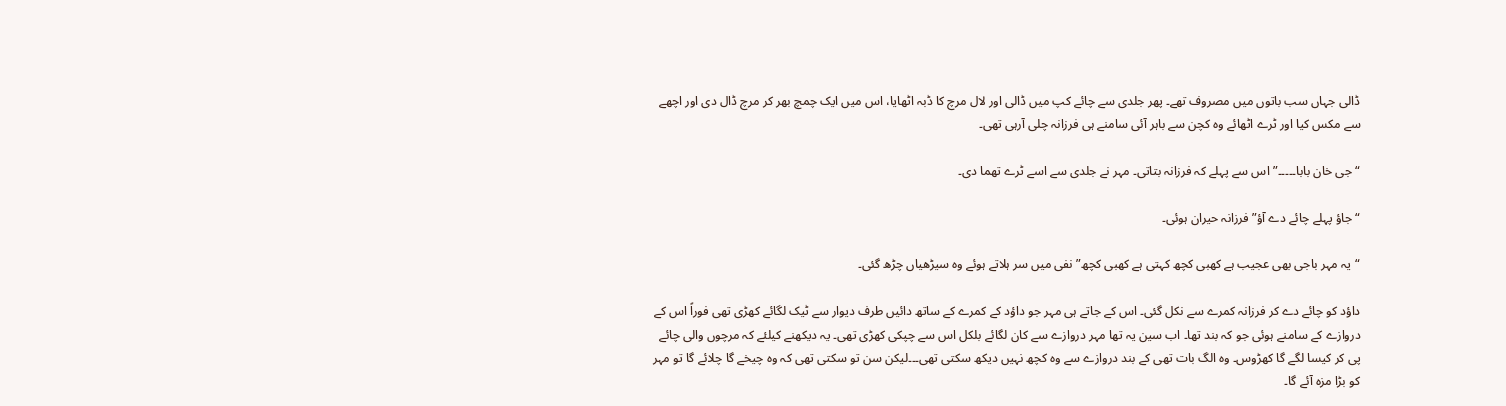ڈالی جہاں سب باتوں میں مصروف تھے۔ پھر جلدی سے چائے کپ میں ڈالی اور لال مرچ کا ڈبہ اٹھایا، اس میں ایک چمچ بھر کر مرچ ڈال دی اور اچھے سے مکس کیا اور ٹرے اٹھائے وہ کچن سے باہر آئی سامنے ہی فرزانہ چلی آرہی تھی۔

“جی خان بابا۔۔۔۔۔” اس سے پہلے کہ فرزانہ بتاتی۔ مہر نے جلدی سے اسے ٹرے تھما دی۔

“جاؤ پہلے چائے دے آؤ” فرزانہ حیران ہوئی۔

“یہ مہر باجی بھی عجیب ہے کھبی کچھ کہتی ہے کھبی کچھ” نفی میں سر ہلاتے ہوئے وہ سیڑھیاں چڑھ گئی۔

داؤد کو چائے دے کر فرزانہ کمرے سے نکل گئی۔ اس کے جاتے ہی مہر جو داؤد کے کمرے کے ساتھ دائیں طرف دیوار سے ٹیک لگائے کھڑی تھی فوراً اس کے دروازے کے سامنے ہوئی جو کہ بند تھا۔ اب سین یہ تھا مہر دروازے سے کان لگائے بلکل اس سے چپکی کھڑی تھی۔ یہ دیکھنے کیلئے کہ مرچوں والی چائے پی کر کیسا لگے گا کھڑوس۔ وہ الگ بات تھی کے بند دروازے سے وہ کچھ نہیں دیکھ سکتی تھی۔۔۔لیکن سن تو سکتی تھی کہ وہ چیخے گا چلائے گا تو مہر کو بڑا مزہ آئے گا۔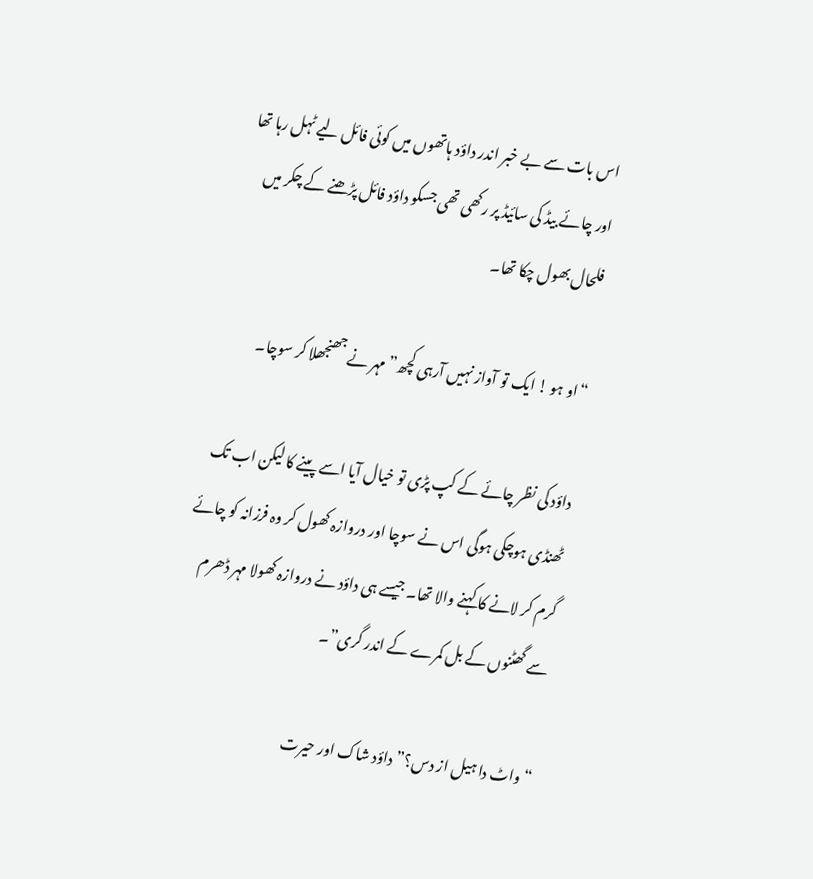اس بات سے بے خبر اندر داؤد ہاتھوں میں کوئی فائل لیے ٹہل رہا تھا اور چائے بیڈ کی سائیڈ پر رکھی تھی جسکو داؤد فائل پڑھنے کے چکر میں فلحال بھول چکا تھا۔

“او ہو ! ایک تو آواز نہیں آرہی کچھ” مہر نے جھنجھلا کر سوچا۔

داؤد کی نظر چائے کے کپ پڑی تو خیال آیا اسے پینے کا لیکن اب تک ٹھنڈی ہوچکی ہوگی اس نے سوچا اور دروازہ کھول کر وہ فرزانہ کو چائے گرم کر لانے کا کہنے والا تھا۔ جیسے ہی داؤد نے دروازہ کھولا مہر ڈھرم سے گھٹنوں کے بل کمرے کے اندر گری”۔

“واٹ دا ہیل از دس؟” داؤد شاک اور حیرت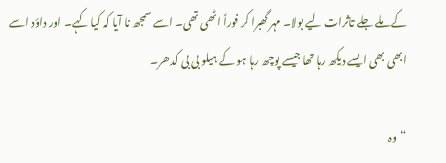کے ملے جلے تاثرات لیے بولا۔ مہر گھبرا کر فوراً اٹھی تھی۔ اسے سمجھ نا آیا کہ کیا کہے۔ اور داؤد اسے ابھی بھی ایسے دیکھ رہا تھا جیسے پوچھ رہا ہو کے ہیلو بی بی کدھر۔

“وہ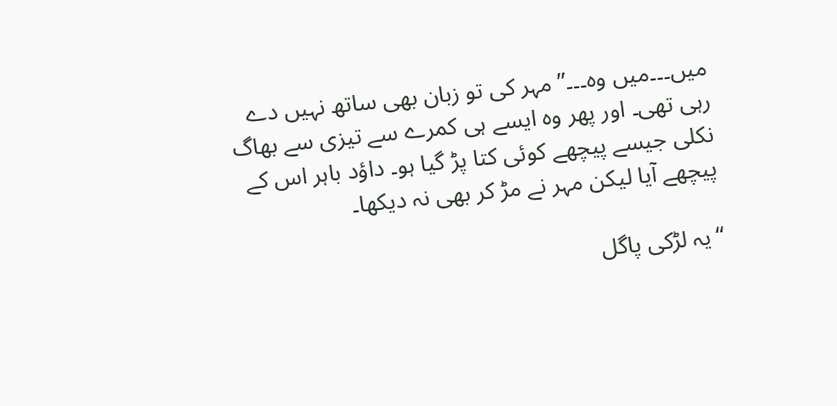میں۔۔۔میں وہ۔۔۔” مہر کی تو زبان بھی ساتھ نہیں دے رہی تھی۔ اور پھر وہ ایسے ہی کمرے سے تیزی سے بھاگ نکلی جیسے پیچھے کوئی کتا پڑ گیا ہو۔ داؤد باہر اس کے پیچھے آیا لیکن مہر نے مڑ کر بھی نہ دیکھا۔

“یہ لڑکی پاگل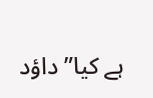ہے کیا” داؤد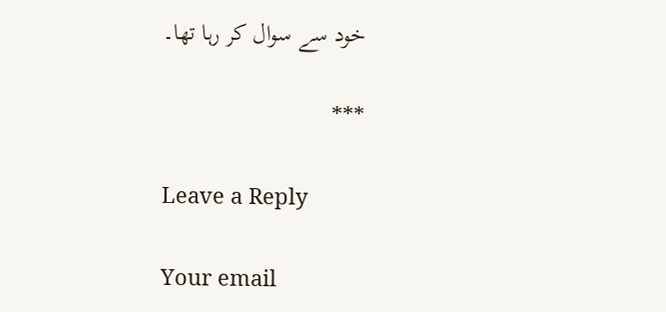خود سے سوال کر رہا تھا۔

***

Leave a Reply

Your email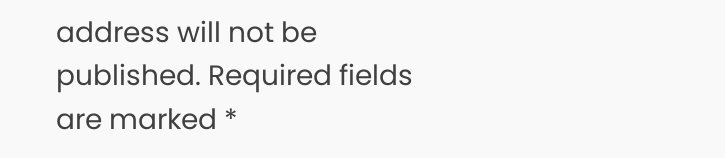address will not be published. Required fields are marked *